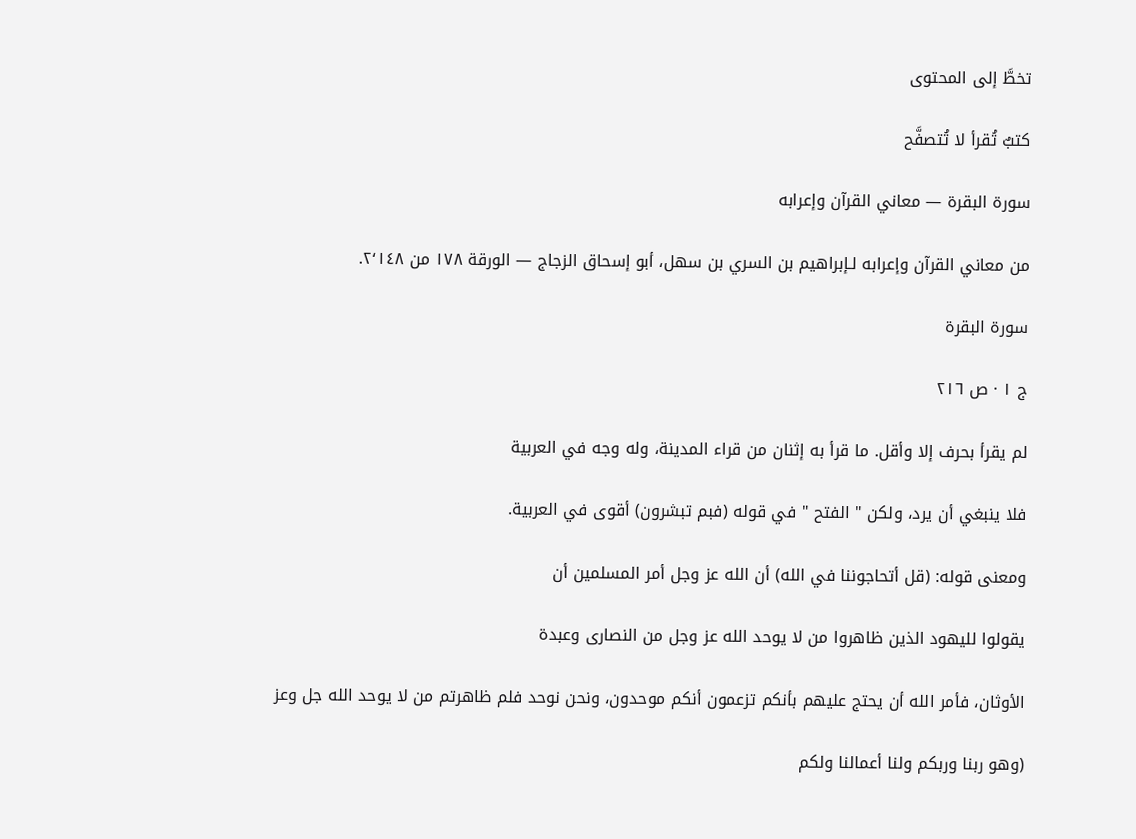تخطَّ إلى المحتوى

كتبٌ تُقرأ لا تُتصفَّح

سورة البقرة — معاني القرآن وإعرابه

من معاني القرآن وإعرابه لـإبراهيم بن السري بن سهل، أبو إسحاق الزجاج — الورقة ١٧٨ من ٢٬١٤٨.

سورة البقرة

ج ١ · ص ٢١٦

لم يقرأ بحرف إلا وأقل. ما قرأ به إثنان من قراء المدينة، وله وجه في العربية

فلا ينبغي أن يرد، ولكن " الفتح " في قوله (فبم تبشرون) أقوى في العربية.

ومعنى قوله: (قل أتحاجوننا في الله) أن الله عز وجل أمر المسلمين أن

يقولوا لليهود الذين ظاهروا من لا يوحد الله عز وجل من النصارى وعبدة

الأوثان، فأمر الله أن يحتج عليهم بأنكم تزعمون أنكم موحدون، ونحن نوحد فلم ظاهرتم من لا يوحد الله جل وعز

(وهو ربنا وربكم ولنا أعمالنا ولكم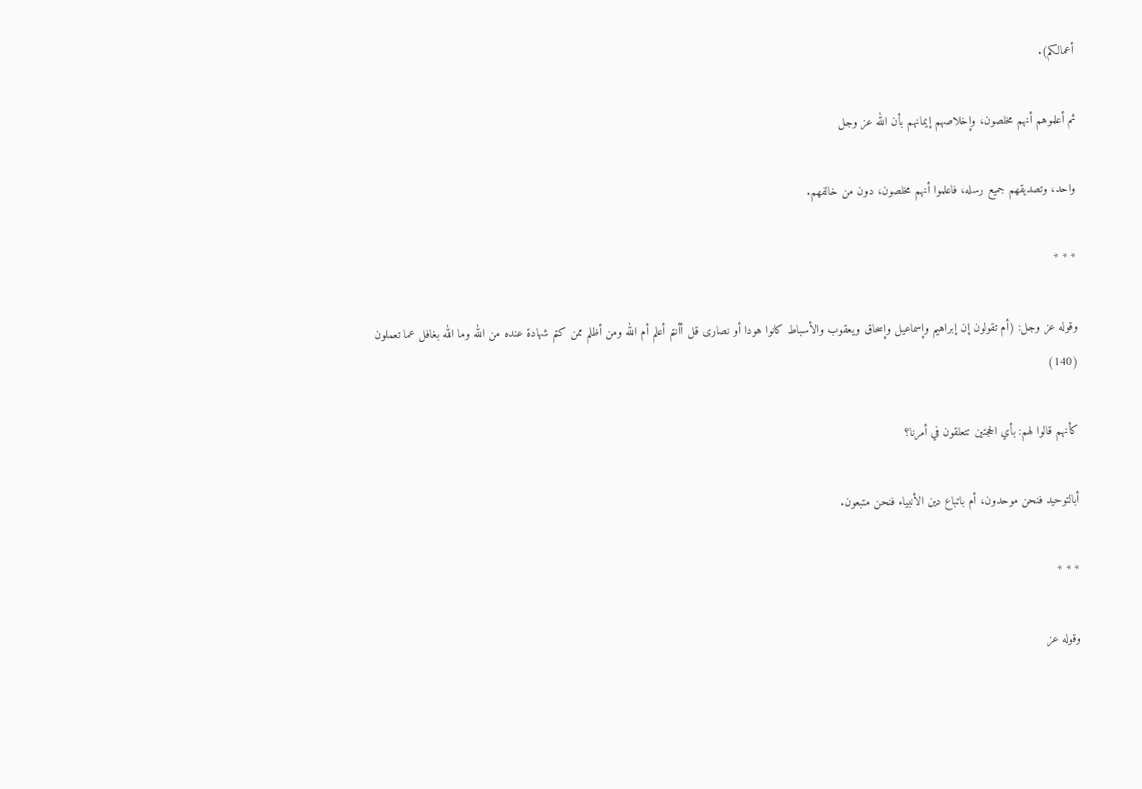أعمالكم).

ثم أعلموهم أنهم مخلصون، وإخلاصهم إيمانهم بأن الله عز وجل

واحد، وتصديقهم جميع رسله، فاعلموا أنهم مخلصون، دون من خالفهم.

* * *

وقوله عز وجل: (أم تقولون إن إبراهيم وإسماعيل وإسحاق ويعقوب والأسباط كانوا هودا أو نصارى قل أأنتم أعلم أم الله ومن أظلم ممن كتم شهادة عنده من الله وما الله بغافل عما تعملون (140)

كأنهم قالوا لهم: بأي الحجتين تتعلقون في أمرنا؟

أبالتوحيد فنحن موحدون، أم باتباع دين الأنبياء فنحن متبعون.

* * *

وقوله عز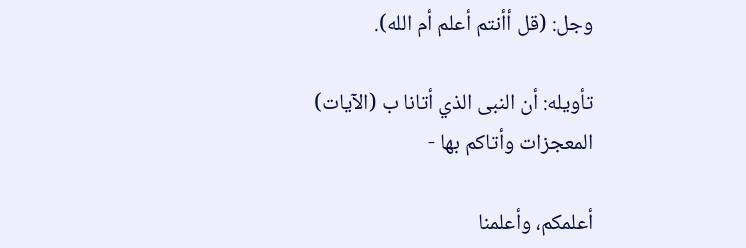وجل: (قل أأنتم أعلم أم الله).

تأويله: أن النبى الذي أتانا ب (الآيات) المعجزات وأتاكم بها -

أعلمكم، وأعلمنا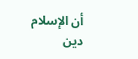أن الإسلام دين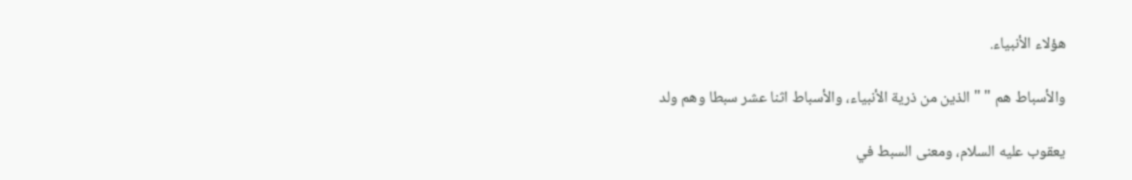هؤلاء الأنبياء.

والأسباط هم " " الذين من ذرية الأنبياء، والأسباط اثنا عشر سبطا وهم ولد

يعقوب عليه السلام، ومعنى السبط في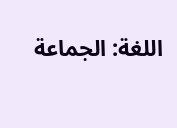اللغة: الجماعة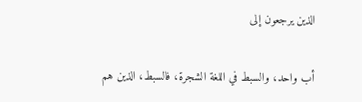الذين يرجعون إلى

أب واحد، والسبط في اللغة الشجرة، فالسبط، الذين هم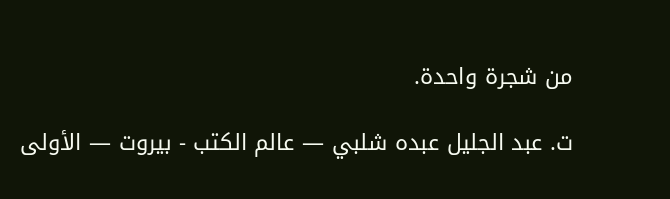من شجرة واحدة.

ت. عبد الجليل عبده شلبي — عالم الكتب - بيروت — الأولى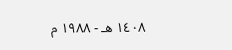١٤٠٨ هـ - ١٩٨٨ م